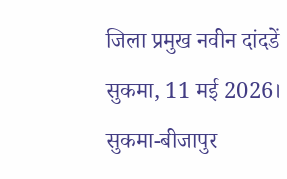जिला प्रमुख नवीन दांदडें
सुकमा, 11 मई 2026।
सुकमा-बीजापुर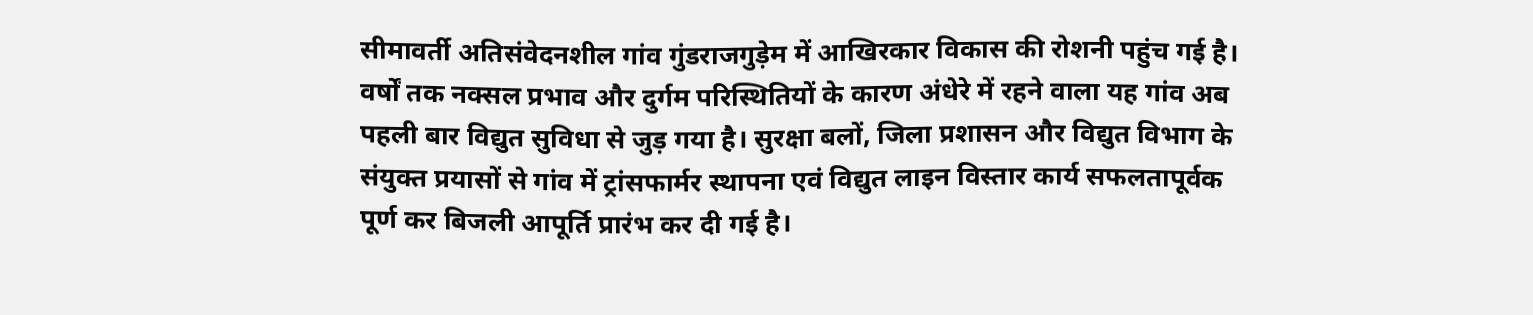सीमावर्ती अतिसंवेदनशील गांव गुंडराजगुड़ेम में आखिरकार विकास की रोशनी पहुंच गई है। वर्षों तक नक्सल प्रभाव और दुर्गम परिस्थितियों के कारण अंधेरे में रहने वाला यह गांव अब पहली बार विद्युत सुविधा से जुड़ गया है। सुरक्षा बलों, जिला प्रशासन और विद्युत विभाग के संयुक्त प्रयासों से गांव में ट्रांसफार्मर स्थापना एवं विद्युत लाइन विस्तार कार्य सफलतापूर्वक पूर्ण कर बिजली आपूर्ति प्रारंभ कर दी गई है।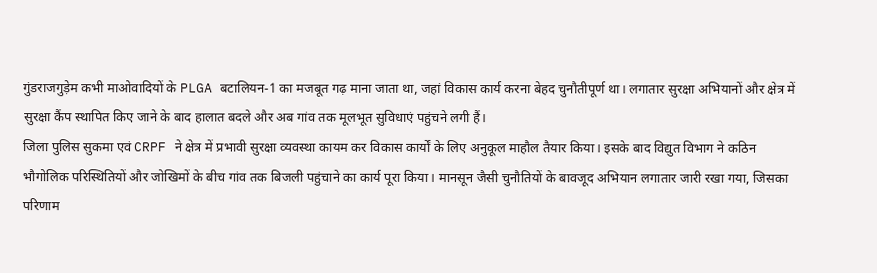गुंडराजगुड़ेम कभी माओवादियों के PLGA बटालियन-1 का मजबूत गढ़ माना जाता था, जहां विकास कार्य करना बेहद चुनौतीपूर्ण था। लगातार सुरक्षा अभियानों और क्षेत्र में सुरक्षा कैंप स्थापित किए जाने के बाद हालात बदले और अब गांव तक मूलभूत सुविधाएं पहुंचने लगी हैं।
जिला पुलिस सुकमा एवं CRPF ने क्षेत्र में प्रभावी सुरक्षा व्यवस्था कायम कर विकास कार्यों के लिए अनुकूल माहौल तैयार किया। इसके बाद विद्युत विभाग ने कठिन भौगोलिक परिस्थितियों और जोखिमों के बीच गांव तक बिजली पहुंचाने का कार्य पूरा किया। मानसून जैसी चुनौतियों के बावजूद अभियान लगातार जारी रखा गया, जिसका परिणाम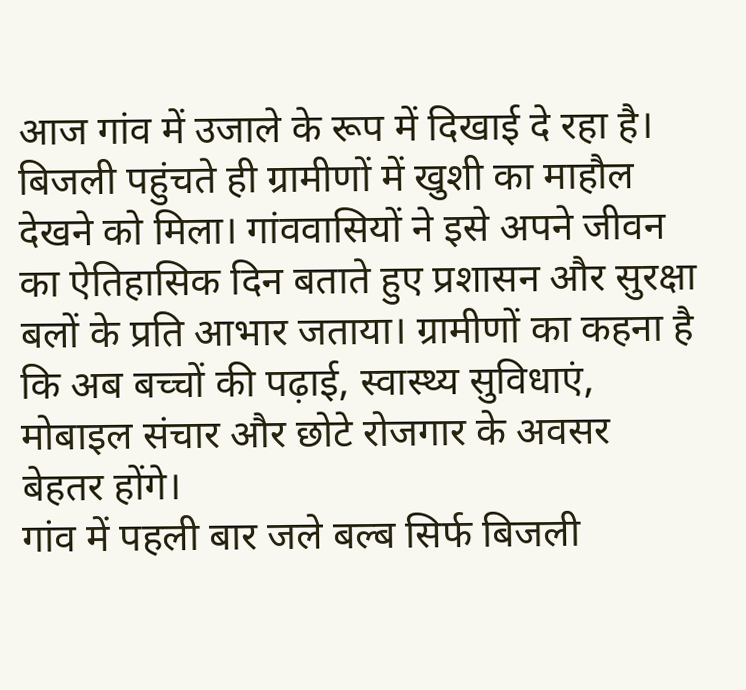आज गांव में उजाले के रूप में दिखाई दे रहा है।
बिजली पहुंचते ही ग्रामीणों में खुशी का माहौल देखने को मिला। गांववासियों ने इसे अपने जीवन का ऐतिहासिक दिन बताते हुए प्रशासन और सुरक्षा बलों के प्रति आभार जताया। ग्रामीणों का कहना है कि अब बच्चों की पढ़ाई, स्वास्थ्य सुविधाएं, मोबाइल संचार और छोटे रोजगार के अवसर बेहतर होंगे।
गांव में पहली बार जले बल्ब सिर्फ बिजली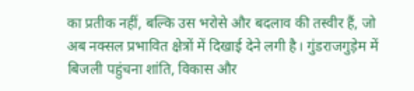का प्रतीक नहीं, बल्कि उस भरोसे और बदलाव की तस्वीर हैं, जो अब नक्सल प्रभावित क्षेत्रों में दिखाई देने लगी है। गुंडराजगुड़ेम में बिजली पहुंचना शांति, विकास और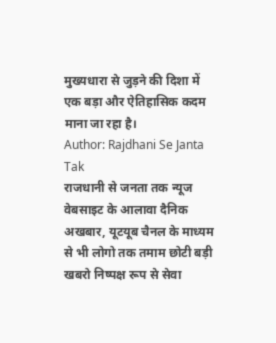मुख्यधारा से जुड़ने की दिशा में एक बड़ा और ऐतिहासिक कदम माना जा रहा है।
Author: Rajdhani Se Janta Tak
राजधानी से जनता तक न्यूज वेबसाइट के आलावा दैनिक अखबार, यूटयूब चैनल के माध्यम से भी लोगो तक तमाम छोटी बड़ी खबरो निष्पक्ष रूप से सेवा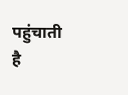पहुंचाती है